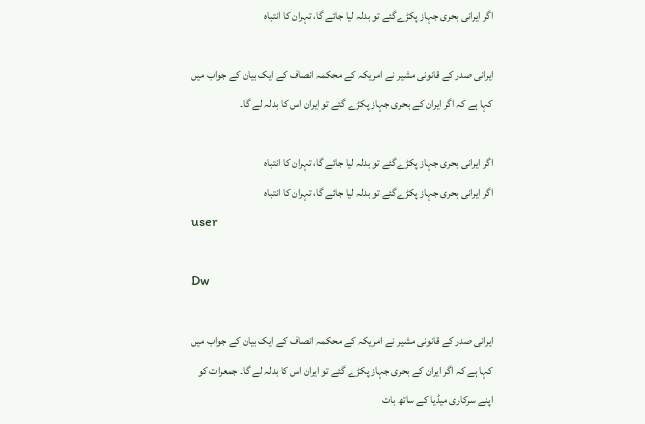اگر ایرانی بحری جہاز پکڑےگئے تو بدلہ لیا جائے گا، تہران کا انتباہ

ایرانی صدر کے قانونی مشیر نے امریکہ کے محکمہ انصاف کے ایک بیان کے جواب میں کہا ہے کہ اگر ایران کے بحری جہاز پکڑے گئے تو ایران اس کا بدلہ لے گا۔

اگر ایرانی بحری جہاز پکڑےگئے تو بدلہ لیا جائے گا، تہران کا انتباہ
اگر ایرانی بحری جہاز پکڑےگئے تو بدلہ لیا جائے گا، تہران کا انتباہ
user

Dw

ایرانی صدر کے قانونی مشیر نے امریکہ کے محکمہ انصاف کے ایک بیان کے جواب میں کہا ہے کہ اگر ایران کے بحری جہاز پکڑے گئے تو ایران اس کا بدلہ لے گا۔ جمعرات کو اپنے سرکاری میڈیا کے ساتھ بات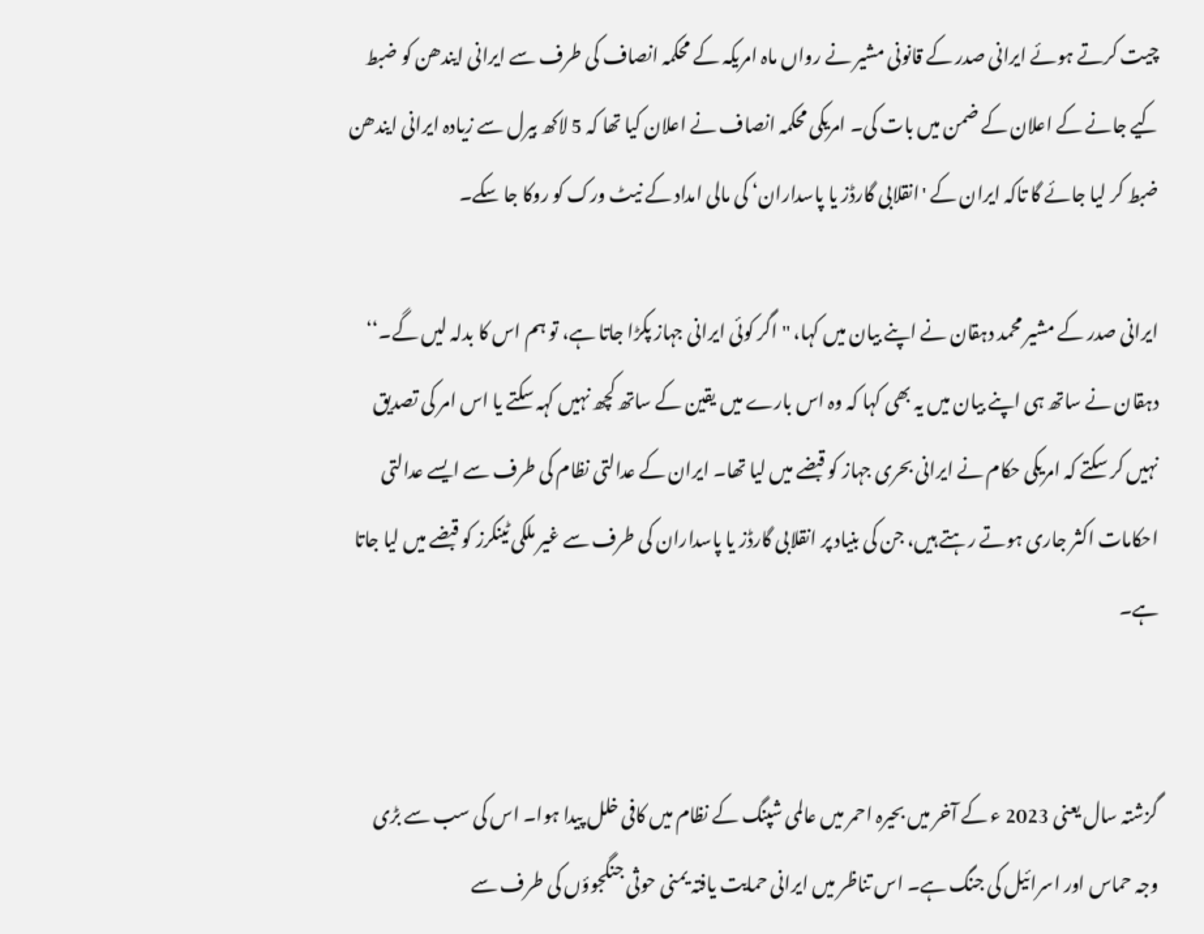چیت کرتے ہوئے ایرانی صدر کے قانونی مشیر نے رواں ماہ امریکہ کے محکمہ انصاف کی طرف سے ایرانی ایندھن کو ضبط کیے جانے کے اعلان کے ضمن میں بات کی۔ امریکی محکمہ انصاف نے اعلان کیا تھا کہ 5 لاکھ بیرل سے زیادہ ایرانی ایندھن ضبط کر لیا جائے گا تاکہ ایران کے 'انقلابی گارڈز یا پاسداران‘ کی مالی امداد کے نیٹ ورک کو روکا جا سکے۔

ایرانی صدر کے مشیر محمد دہقان نے اپنے بیان میں کہا، '' اگر کوئی ایرانی جہاز پکڑا جاتا ہے، تو ہم اس کا بدلہ لیں گے۔‘‘ دہقان نے ساتھ ہی اپنے بیان میں یہ بھی کہا کہ وہ اس بارے میں یقین کے ساتھ کچھ نہیں کہہ سکتے یا اس امر کی تصدیق نہیں کر سکتے کہ امریکی حکام نے ایرانی بحری جہاز کو قبضے میں لیا تھا۔ ایران کے عدالتی نظام کی طرف سے ایسے عدالتی احکامات اکثر جاری ہوتے رہتے ہیں، جن کی بنیاد پر انقلابی گارڈز یا پاسداران کی طرف سے غیر ملکی ٹینکرز کو قبضے میں لیا جاتا ہے۔


گزشتہ سال یعنی 2023 ء کے آخر میں بحیرہ احمر میں عالمی شپنگ کے نظام میں کافی خلل پیدا ہوا۔ اس کی سب سے بڑی وجہ حماس اور اسرائیل کی جنگ ہے۔ اس تناظر میں ایرانی حمایت یافتہ یمنی حوثی جنگجوؤں کی طرف سے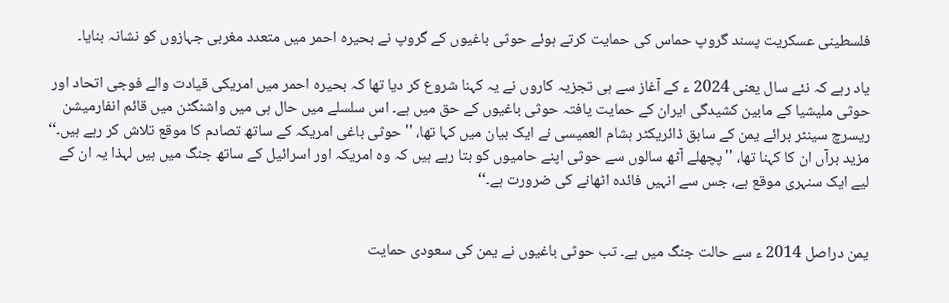فلسطینی عسکریت پسند گروپ حماس کی حمایت کرتے ہوئے حوثی باغیوں کے گروپ نے بحیرہ احمر میں متعدد مغربی جہازوں کو نشانہ بنایا۔

یاد رہے کہ نئے سال یعنی 2024 ء کے آغاز سے ہی تجزیہ کاروں نے یہ کہنا شروع کر دیا تھا کہ بحیرہ احمر میں امریکی قیادت والے فوجی اتحاد اور حوثی ملیشیا کے مابین کشیدگی ایران کے حمایت یافتہ حوثی باغیوں کے حق میں ہے۔ اس سلسلے میں حال ہی میں واشنگٹن میں قائم انفارمیشن ریسرچ سینٹر برائے یمن کے سابق ڈائریکٹر ہشام العمیسی نے ایک بیان میں کہا تھا، ''حوثی باغی امریکہ کے ساتھ تصادم کا موقع تلاش کر رہے ہیں۔‘‘ مزید برآں ان کا کہنا تھا، ''پچھلے آٹھ سالوں سے حوثی اپنے حامیوں کو بتا رہے ہیں کہ وہ امریکہ اور اسرائیل کے ساتھ جنگ میں ہیں لہذا یہ ان کے لیے ایک سنہری موقع ہے، جس سے انہیں فائدہ اٹھانے کی ضرورت ہے۔‘‘


یمن دراصل 2014 ء سے حالت جنگ میں ہے۔ تب حوثی باغیوں نے یمن کی سعودی حمایت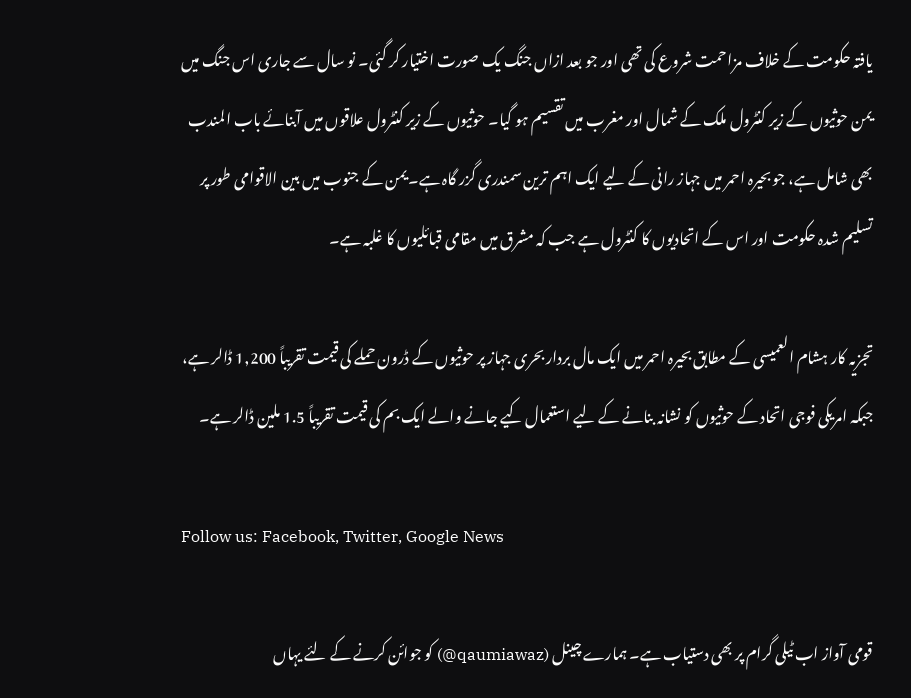یافتہ حکومت کے خلاف مزاحمت شروع کی تھی اور جو بعد ازاں جنگ یک صورت اختیار کر گئی۔ نو سال سے جاری اس جنگ میں یمن حوثیوں کے زیر کنٹرول ملک کے شمال اور مغرب میں تقسیم ہو گیا۔ حوثیوں کے زیر کنٹرول علاقوں میں آبنائے باب المندب بھی شامل ہے، جو بحیرہ احمر میں جہاز رانی کے لیے ایک اہم ترین سمندری گزر گاہ ہے۔ یمن کے جنوب میں بین الاقوامی طور پر تسلیم شدہ حکومت اور اس کے اتحادیوں کا کنٹرول ہے جب کہ مشرق میں مقامی قبائلیوں کا غلبہ ہے۔

تجزیہ کار ہشام العمیسی کے مطابق بحیرہ احمر میں ایک مال بردار بحری جہاز پر حوثیوں کے ڈرون حملے کی قیمت تقریباً 1,200 ڈالر ہے، جبکہ امریکی فوجی اتحاد کے حوثیوں کو نشانہ بنانے کے لیے استعمال کیے جانے والے ایک بم کی قیمت تقریباً 1.5 ملین ڈالر ہے۔

Follow us: Facebook, Twitter, Google News

قومی آواز اب ٹیلی گرام پر بھی دستیاب ہے۔ ہمارے چینل (qaumiawaz@) کو جوائن کرنے کے لئے یہاں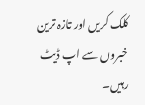کلک کریں اور تازہ ترین خبروں سے اپ ڈیٹ رہیں۔